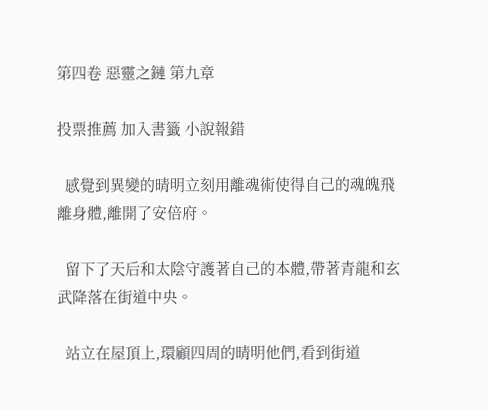第四卷 惡靈之鏈 第九章

投票推薦 加入書籤 小說報錯

  感覺到異變的晴明立刻用離魂術使得自己的魂魄飛離身體,離開了安倍府。

  留下了天后和太陰守護著自己的本體,帶著青龍和玄武降落在街道中央。

  站立在屋頂上,環顧四周的晴明他們,看到街道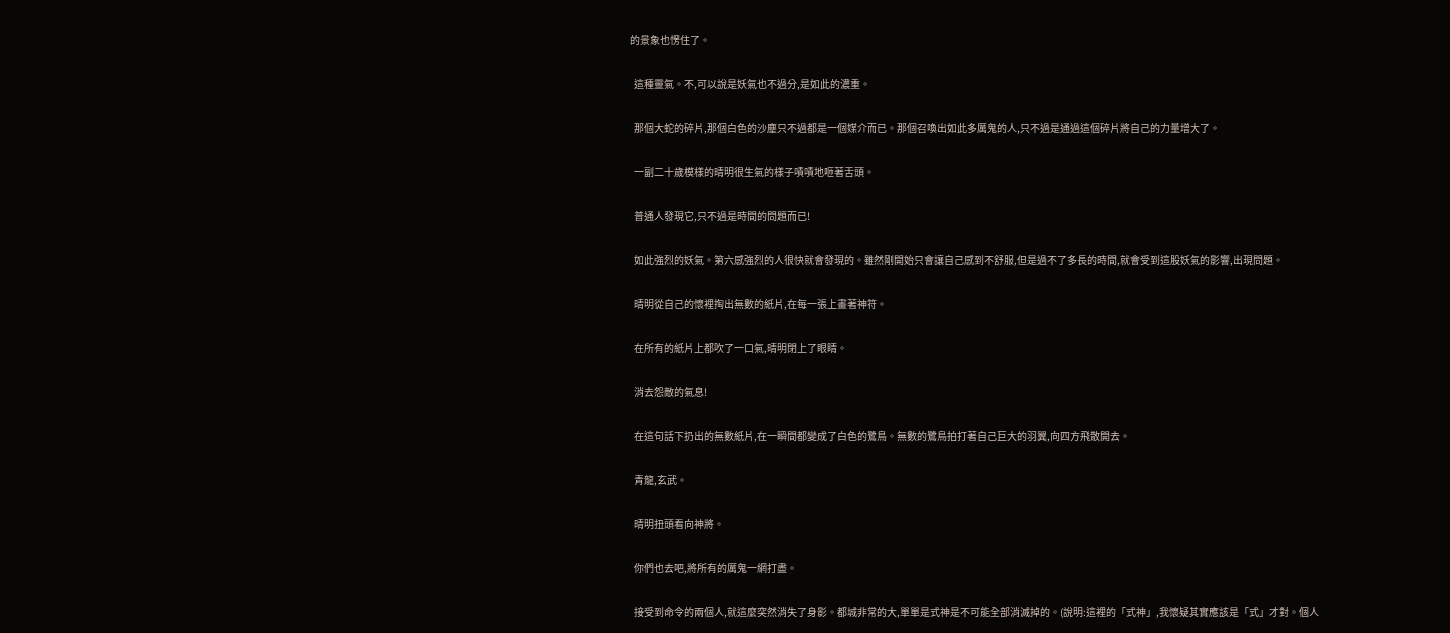的景象也愣住了。

  這種靈氣。不,可以說是妖氣也不過分,是如此的濃重。

  那個大蛇的碎片,那個白色的沙塵只不過都是一個媒介而已。那個召喚出如此多厲鬼的人,只不過是通過這個碎片將自己的力量增大了。

  一副二十歲模樣的晴明很生氣的樣子嘖嘖地咂著舌頭。

  普通人發現它,只不過是時間的問題而已!

  如此強烈的妖氣。第六感強烈的人很快就會發現的。雖然剛開始只會讓自己感到不舒服,但是過不了多長的時間,就會受到這股妖氣的影響,出現問題。

  晴明從自己的懷裡掏出無數的紙片,在每一張上畫著神符。

  在所有的紙片上都吹了一口氣,晴明閉上了眼睛。

  消去怨敵的氣息!

  在這句話下扔出的無數紙片,在一瞬間都變成了白色的鷺鳥。無數的鷺鳥拍打著自己巨大的羽翼,向四方飛散開去。

  青龍,玄武。

  晴明扭頭看向神將。

  你們也去吧,將所有的厲鬼一網打盡。

  接受到命令的兩個人,就這麼突然消失了身影。都城非常的大,單單是式神是不可能全部消滅掉的。(說明:這裡的「式神」,我懷疑其實應該是「式」才對。個人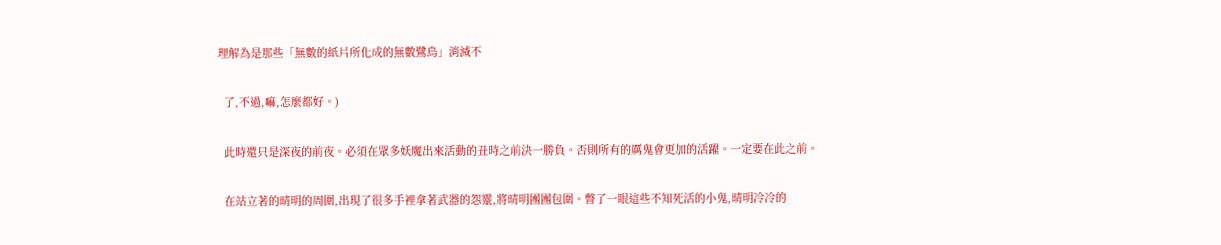理解為是那些「無數的紙片所化成的無數鷺鳥」消滅不

  了,不過,嘛,怎麼都好。)

  此時還只是深夜的前夜。必須在眾多妖魔出來活動的丑時之前決一勝負。否則所有的厲鬼會更加的活躍。一定要在此之前。

  在站立著的晴明的周圍,出現了很多手裡拿著武器的怨靈,將晴明團團包圍。瞥了一眼這些不知死活的小鬼,晴明冷冷的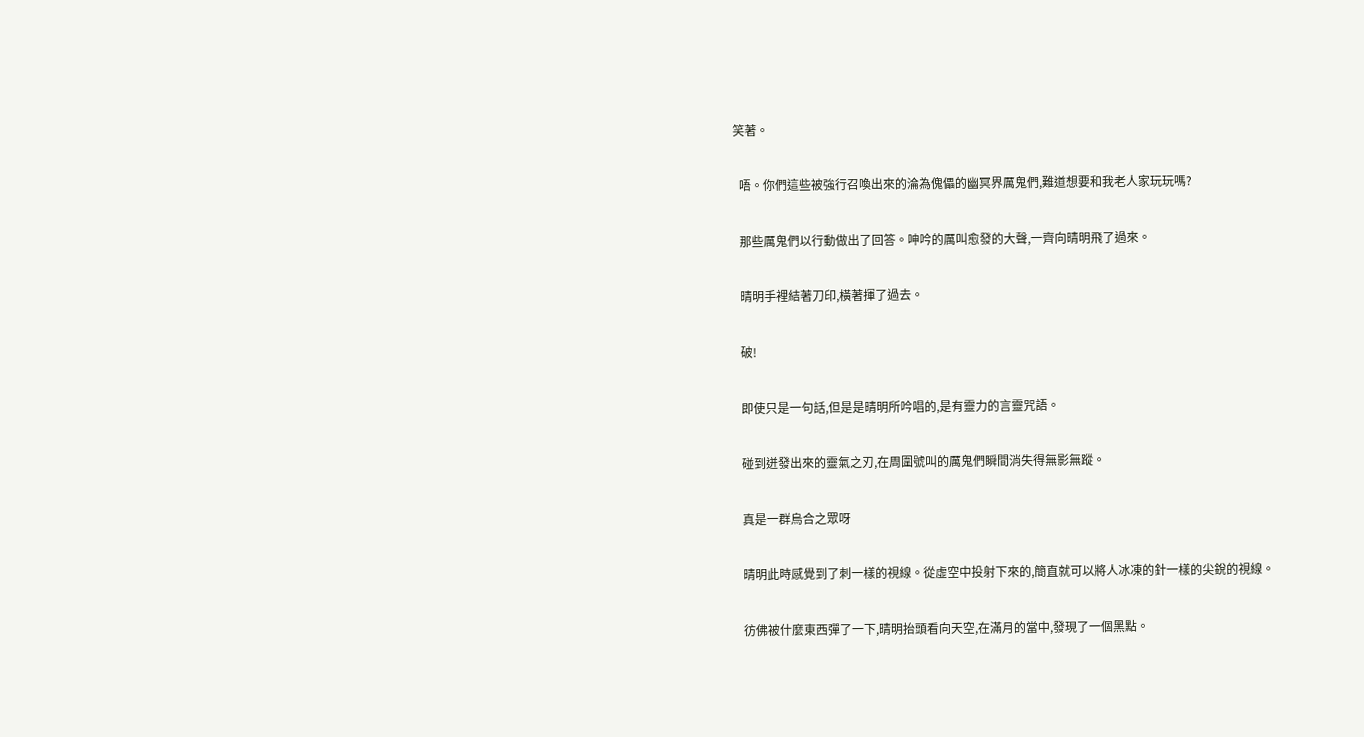笑著。

  唔。你們這些被強行召喚出來的淪為傀儡的幽冥界厲鬼們,難道想要和我老人家玩玩嗎?

  那些厲鬼們以行動做出了回答。呻吟的厲叫愈發的大聲,一齊向晴明飛了過來。

  晴明手裡結著刀印,橫著揮了過去。

  破!

  即使只是一句話,但是是晴明所吟唱的,是有靈力的言靈咒語。

  碰到迸發出來的靈氣之刃,在周圍號叫的厲鬼們瞬間消失得無影無蹤。

  真是一群烏合之眾呀

  晴明此時感覺到了刺一樣的視線。從虛空中投射下來的,簡直就可以將人冰凍的針一樣的尖銳的視線。

  彷佛被什麼東西彈了一下,晴明抬頭看向天空,在滿月的當中,發現了一個黑點。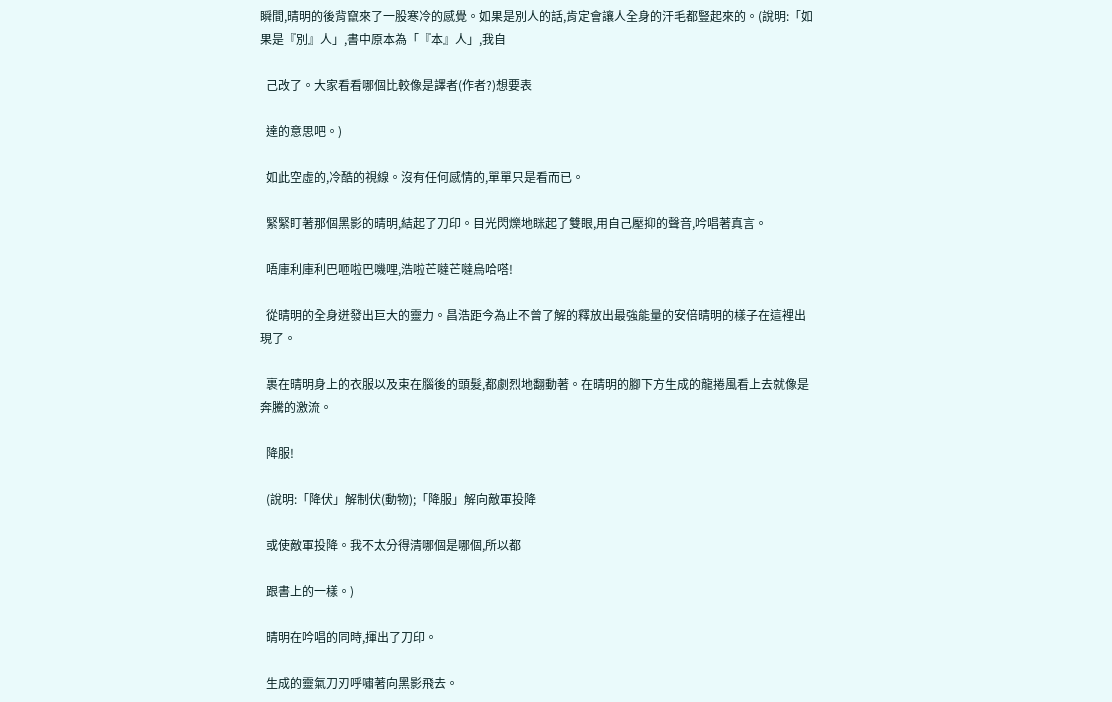瞬間,晴明的後背竄來了一股寒冷的感覺。如果是別人的話,肯定會讓人全身的汗毛都豎起來的。(說明:「如果是『別』人」,書中原本為「『本』人」,我自

  己改了。大家看看哪個比較像是譯者(作者?)想要表

  達的意思吧。)

  如此空虛的,冷酷的視線。沒有任何感情的,單單只是看而已。

  緊緊盯著那個黑影的晴明,結起了刀印。目光閃爍地眯起了雙眼,用自己壓抑的聲音,吟唱著真言。

  唔庫利庫利巴咂啦巴嘰哩,浩啦芒噠芒噠烏哈嗒!

  從晴明的全身迸發出巨大的靈力。昌浩距今為止不曾了解的釋放出最強能量的安倍晴明的樣子在這裡出現了。

  裹在晴明身上的衣服以及束在腦後的頭髮,都劇烈地翻動著。在晴明的腳下方生成的龍捲風看上去就像是奔騰的激流。

  降服!

  (說明:「降伏」解制伏(動物);「降服」解向敵軍投降

  或使敵軍投降。我不太分得清哪個是哪個,所以都

  跟書上的一樣。)

  晴明在吟唱的同時,揮出了刀印。

  生成的靈氣刀刃呼嘯著向黑影飛去。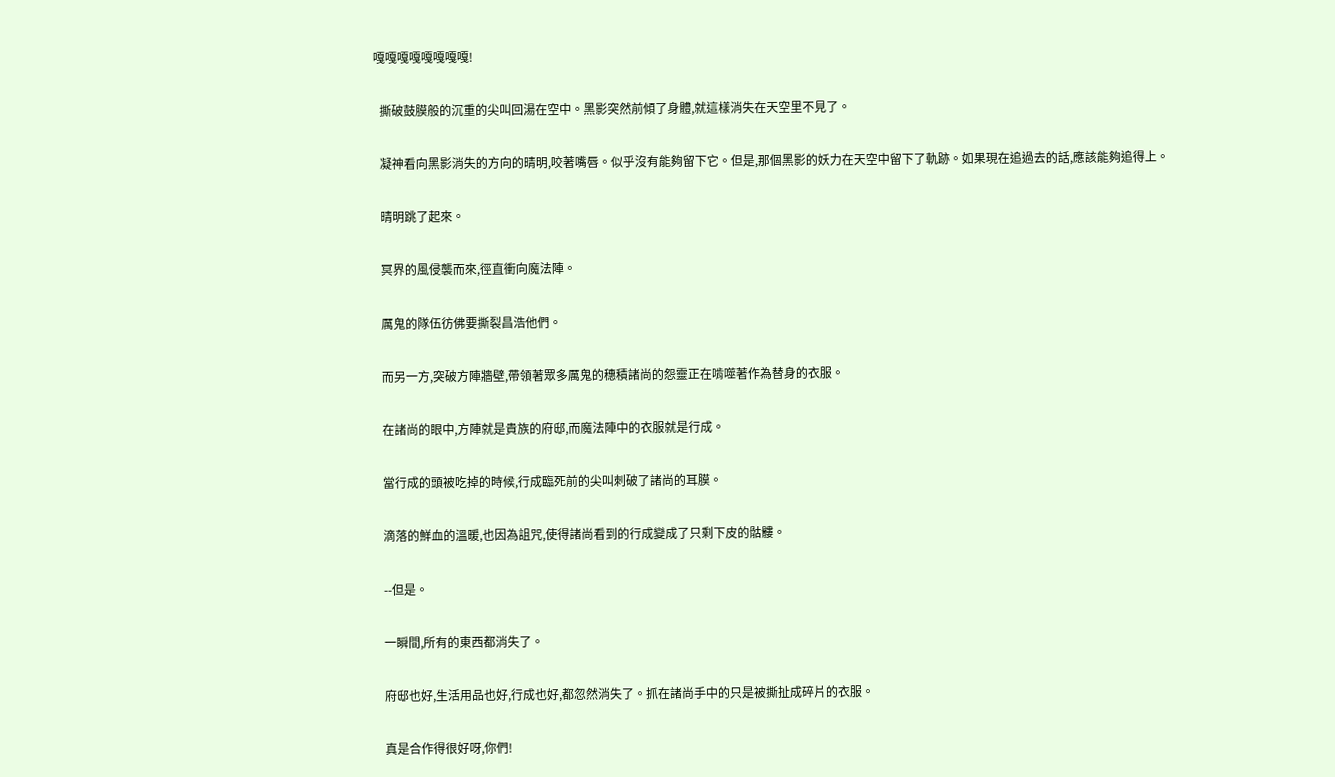嘎嘎嘎嘎嘎嘎嘎嘎!

  撕破鼓膜般的沉重的尖叫回湯在空中。黑影突然前傾了身體,就這樣消失在天空里不見了。

  凝神看向黑影消失的方向的晴明,咬著嘴唇。似乎沒有能夠留下它。但是,那個黑影的妖力在天空中留下了軌跡。如果現在追過去的話,應該能夠追得上。

  晴明跳了起來。

  冥界的風侵襲而來,徑直衝向魔法陣。

  厲鬼的隊伍彷佛要撕裂昌浩他們。

  而另一方,突破方陣牆壁,帶領著眾多厲鬼的穗積諸尚的怨靈正在啃噬著作為替身的衣服。

  在諸尚的眼中,方陣就是貴族的府邸,而魔法陣中的衣服就是行成。

  當行成的頭被吃掉的時候,行成臨死前的尖叫刺破了諸尚的耳膜。

  滴落的鮮血的溫暖,也因為詛咒,使得諸尚看到的行成變成了只剩下皮的骷髏。

  --但是。

  一瞬間,所有的東西都消失了。

  府邸也好,生活用品也好,行成也好,都忽然消失了。抓在諸尚手中的只是被撕扯成碎片的衣服。

  真是合作得很好呀,你們!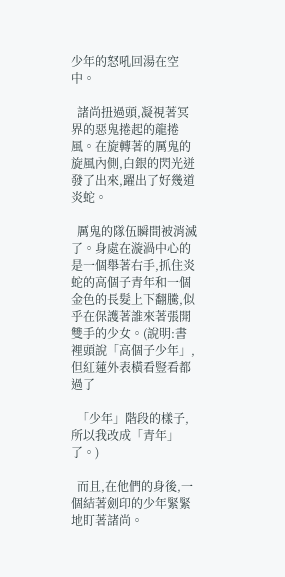少年的怒吼回湯在空中。

  諸尚扭過頭,凝視著冥界的惡鬼捲起的龍捲風。在旋轉著的厲鬼的旋風內側,白銀的閃光迸發了出來,躍出了好幾道炎蛇。

  厲鬼的隊伍瞬間被消滅了。身處在漩渦中心的是一個舉著右手,抓住炎蛇的高個子青年和一個金色的長髮上下翻騰,似乎在保護著誰來著張開雙手的少女。(說明:書裡頭說「高個子少年」,但紅蓮外表橫看豎看都過了

  「少年」階段的樣子,所以我改成「青年」了。)

  而且,在他們的身後,一個結著劍印的少年緊緊地盯著諸尚。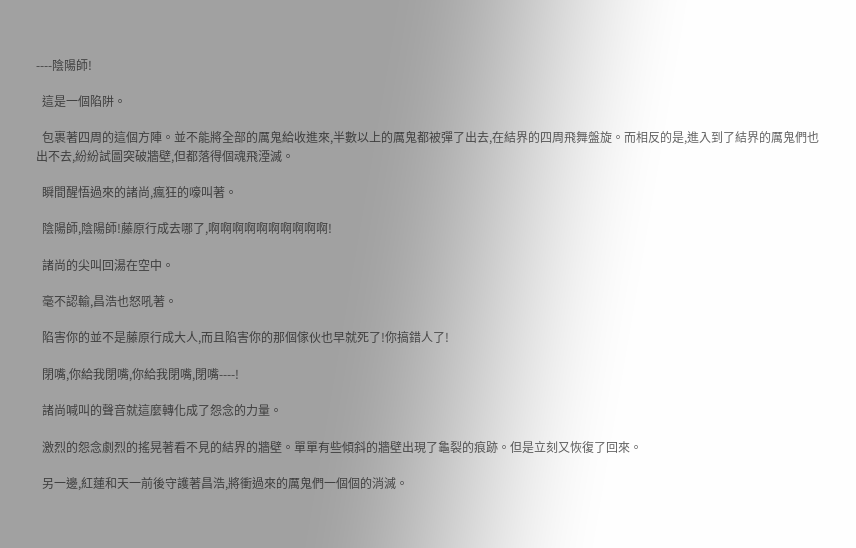----陰陽師!

  這是一個陷阱。

  包裹著四周的這個方陣。並不能將全部的厲鬼給收進來,半數以上的厲鬼都被彈了出去,在結界的四周飛舞盤旋。而相反的是,進入到了結界的厲鬼們也出不去,紛紛試圖突破牆壁,但都落得個魂飛湮滅。

  瞬間醒悟過來的諸尚,瘋狂的嚎叫著。

  陰陽師,陰陽師!藤原行成去哪了,啊啊啊啊啊啊啊啊啊啊!

  諸尚的尖叫回湯在空中。

  毫不認輸,昌浩也怒吼著。

  陷害你的並不是藤原行成大人,而且陷害你的那個傢伙也早就死了!你搞錯人了!

  閉嘴,你給我閉嘴,你給我閉嘴,閉嘴----!

  諸尚喊叫的聲音就這麼轉化成了怨念的力量。

  激烈的怨念劇烈的搖晃著看不見的結界的牆壁。單單有些傾斜的牆壁出現了龜裂的痕跡。但是立刻又恢復了回來。

  另一邊,紅蓮和天一前後守護著昌浩,將衝過來的厲鬼們一個個的消滅。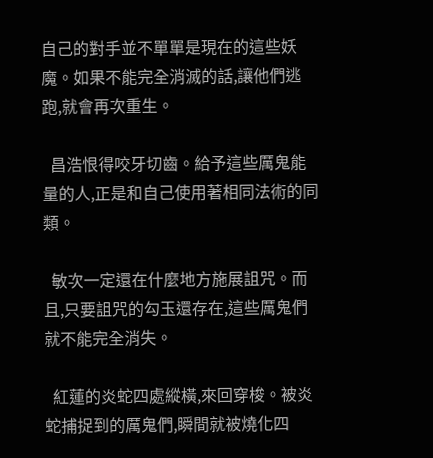自己的對手並不單單是現在的這些妖魔。如果不能完全消滅的話,讓他們逃跑,就會再次重生。

  昌浩恨得咬牙切齒。給予這些厲鬼能量的人,正是和自己使用著相同法術的同類。

  敏次一定還在什麼地方施展詛咒。而且,只要詛咒的勾玉還存在,這些厲鬼們就不能完全消失。

  紅蓮的炎蛇四處縱橫,來回穿梭。被炎蛇捕捉到的厲鬼們,瞬間就被燒化四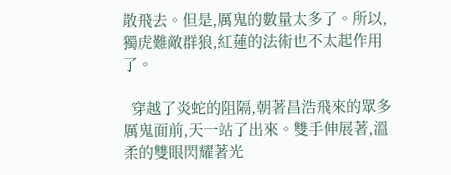散飛去。但是,厲鬼的數量太多了。所以,獨虎難敵群狼,紅蓮的法術也不太起作用了。

  穿越了炎蛇的阻隔,朝著昌浩飛來的眾多厲鬼面前,天一站了出來。雙手伸展著,溫柔的雙眼閃耀著光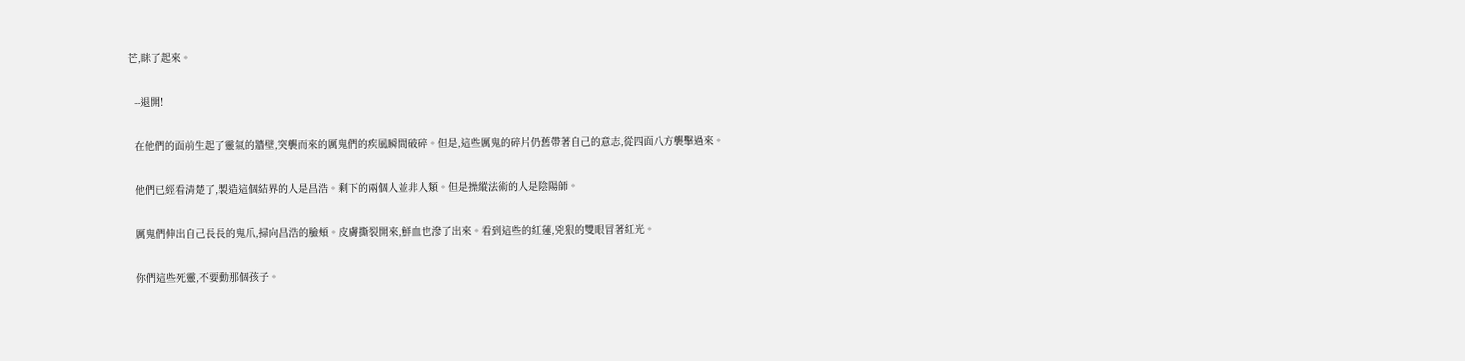芒,眯了起來。

  --退開!

  在他們的面前生起了靈氣的牆壁,突襲而來的厲鬼們的疾風瞬間破碎。但是,這些厲鬼的碎片仍舊帶著自己的意志,從四面八方襲擊過來。

  他們已經看清楚了,製造這個結界的人是昌浩。剩下的兩個人並非人類。但是操縱法術的人是陰陽師。

  厲鬼們伸出自己長長的鬼爪,掃向昌浩的臉頰。皮膚撕裂開來,鮮血也滲了出來。看到這些的紅蓮,兇狠的雙眼冒著紅光。

  你們這些死靈,不要動那個孩子。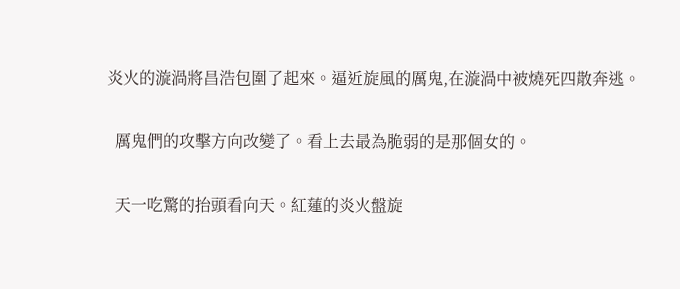炎火的漩渦將昌浩包圍了起來。逼近旋風的厲鬼,在漩渦中被燒死四散奔逃。

  厲鬼們的攻擊方向改變了。看上去最為脆弱的是那個女的。

  天一吃驚的抬頭看向天。紅蓮的炎火盤旋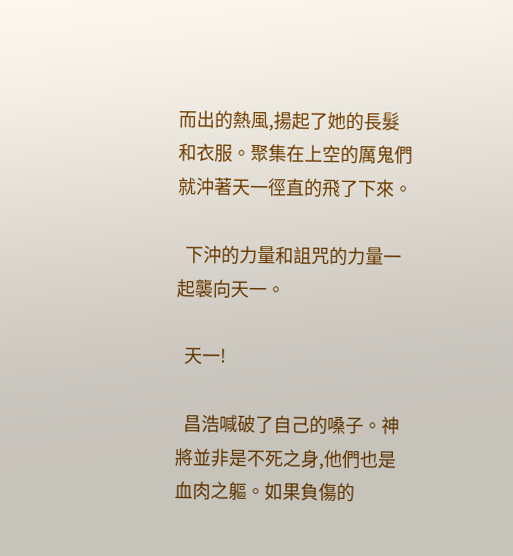而出的熱風,揚起了她的長髮和衣服。聚集在上空的厲鬼們就沖著天一徑直的飛了下來。

  下沖的力量和詛咒的力量一起襲向天一。

  天一!

  昌浩喊破了自己的嗓子。神將並非是不死之身,他們也是血肉之軀。如果負傷的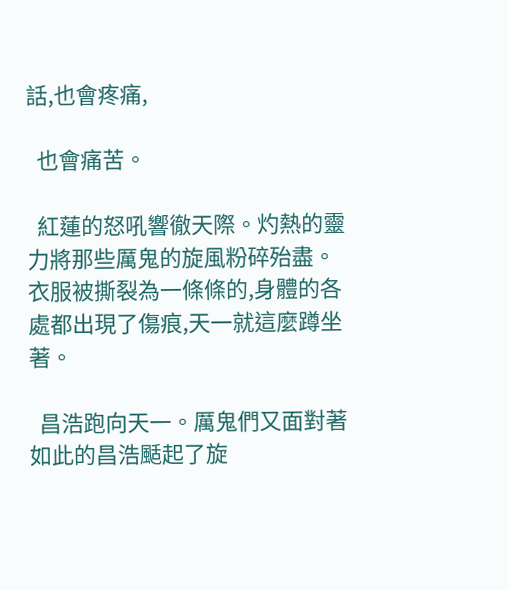話,也會疼痛,

  也會痛苦。

  紅蓮的怒吼響徹天際。灼熱的靈力將那些厲鬼的旋風粉碎殆盡。衣服被撕裂為一條條的,身體的各處都出現了傷痕,天一就這麼蹲坐著。

  昌浩跑向天一。厲鬼們又面對著如此的昌浩颳起了旋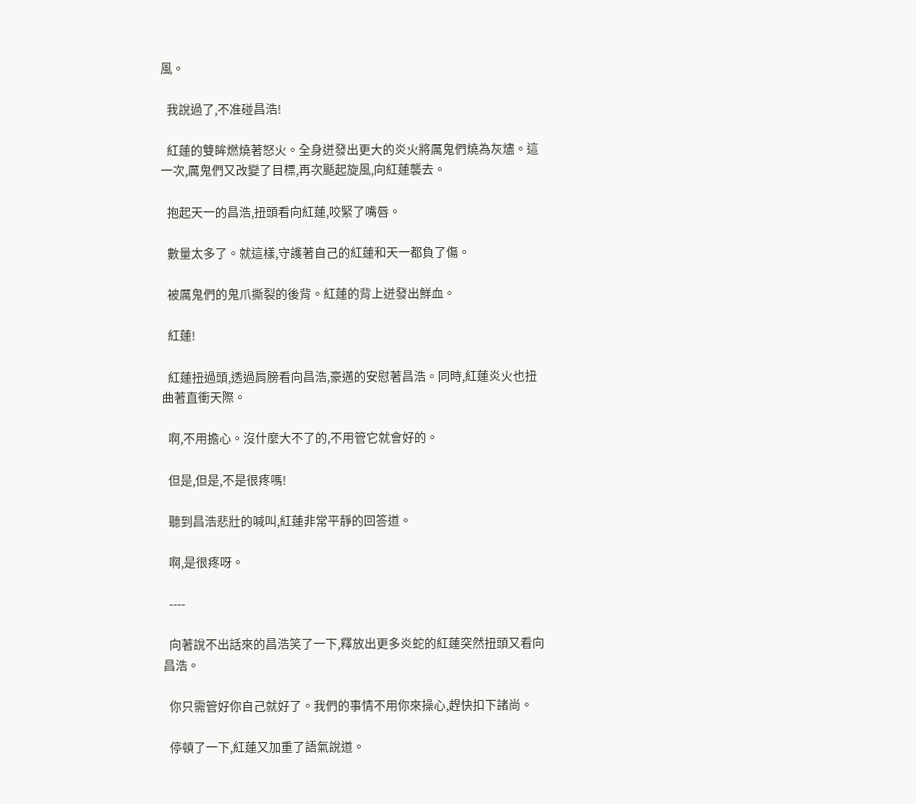風。

  我說過了,不准碰昌浩!

  紅蓮的雙眸燃燒著怒火。全身迸發出更大的炎火將厲鬼們燒為灰燼。這一次,厲鬼們又改變了目標,再次颳起旋風,向紅蓮襲去。

  抱起天一的昌浩,扭頭看向紅蓮,咬緊了嘴唇。

  數量太多了。就這樣,守護著自己的紅蓮和天一都負了傷。

  被厲鬼們的鬼爪撕裂的後背。紅蓮的背上迸發出鮮血。

  紅蓮!

  紅蓮扭過頭,透過肩膀看向昌浩,豪邁的安慰著昌浩。同時,紅蓮炎火也扭曲著直衝天際。

  啊,不用擔心。沒什麼大不了的,不用管它就會好的。

  但是,但是,不是很疼嗎!

  聽到昌浩悲壯的喊叫,紅蓮非常平靜的回答道。

  啊,是很疼呀。

  ----

  向著說不出話來的昌浩笑了一下,釋放出更多炎蛇的紅蓮突然扭頭又看向昌浩。

  你只需管好你自己就好了。我們的事情不用你來操心,趕快扣下諸尚。

  停頓了一下,紅蓮又加重了語氣說道。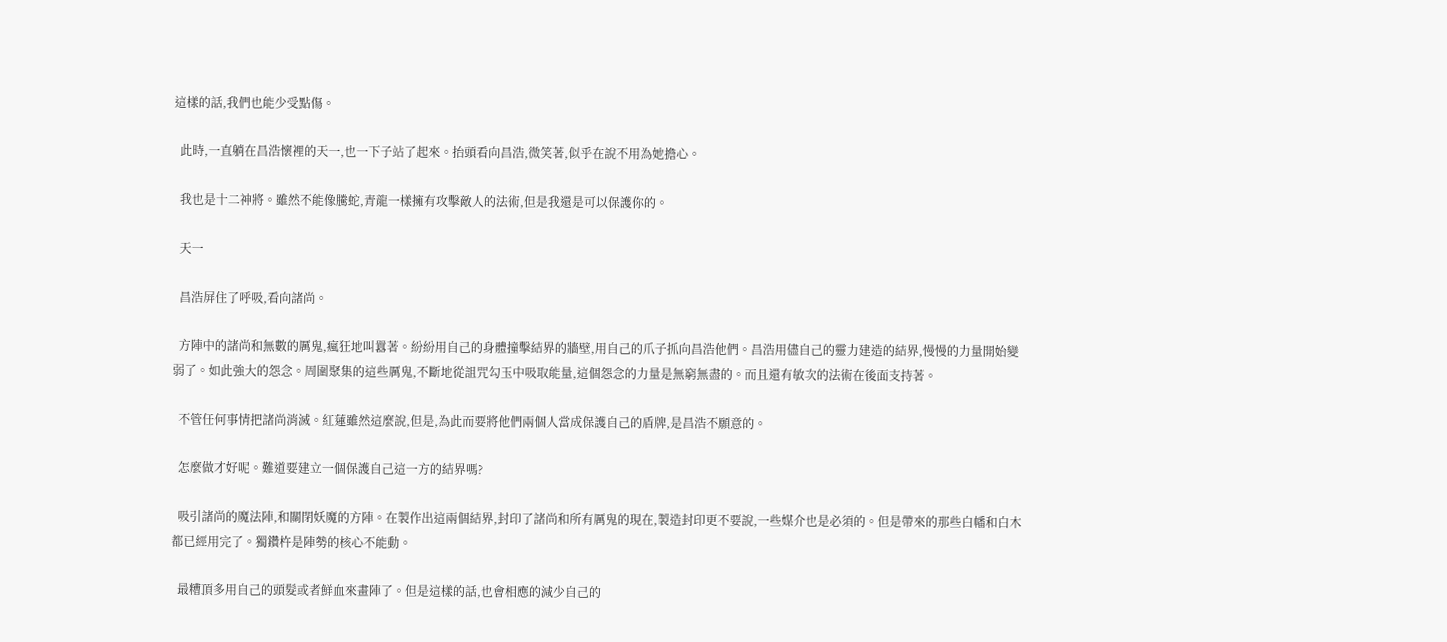這樣的話,我們也能少受點傷。

  此時,一直躺在昌浩懷裡的天一,也一下子站了起來。抬頭看向昌浩,微笑著,似乎在說不用為她擔心。

  我也是十二神將。雖然不能像騰蛇,青龍一樣擁有攻擊敵人的法術,但是我還是可以保護你的。

  天一

  昌浩屏住了呼吸,看向諸尚。

  方陣中的諸尚和無數的厲鬼,瘋狂地叫囂著。紛紛用自己的身體撞擊結界的牆壁,用自己的爪子抓向昌浩他們。昌浩用儘自己的靈力建造的結界,慢慢的力量開始變弱了。如此強大的怨念。周圍聚集的這些厲鬼,不斷地從詛咒勾玉中吸取能量,這個怨念的力量是無窮無盡的。而且還有敏次的法術在後面支持著。

  不管任何事情把諸尚消滅。紅蓮雖然這麼說,但是,為此而要將他們兩個人當成保護自己的盾牌,是昌浩不願意的。

  怎麼做才好呢。難道要建立一個保護自己這一方的結界嗎?

  吸引諸尚的魔法陣,和關閉妖魔的方陣。在製作出這兩個結界,封印了諸尚和所有厲鬼的現在,製造封印更不要說,一些媒介也是必須的。但是帶來的那些白幡和白木都已經用完了。獨鑽杵是陣勢的核心不能動。

  最糟頂多用自己的頭髮或者鮮血來畫陣了。但是這樣的話,也會相應的減少自己的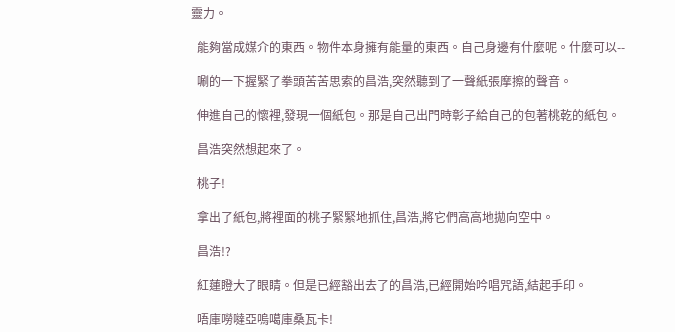靈力。

  能夠當成媒介的東西。物件本身擁有能量的東西。自己身邊有什麼呢。什麼可以--

  唰的一下握緊了拳頭苦苦思索的昌浩,突然聽到了一聲紙張摩擦的聲音。

  伸進自己的懷裡,發現一個紙包。那是自己出門時彰子給自己的包著桃乾的紙包。

  昌浩突然想起來了。

  桃子!

  拿出了紙包,將裡面的桃子緊緊地抓住,昌浩,將它們高高地拋向空中。

  昌浩!?

  紅蓮瞪大了眼睛。但是已經豁出去了的昌浩,已經開始吟唱咒語,結起手印。

  唔庫嘮噠亞嗚噶庫桑瓦卡!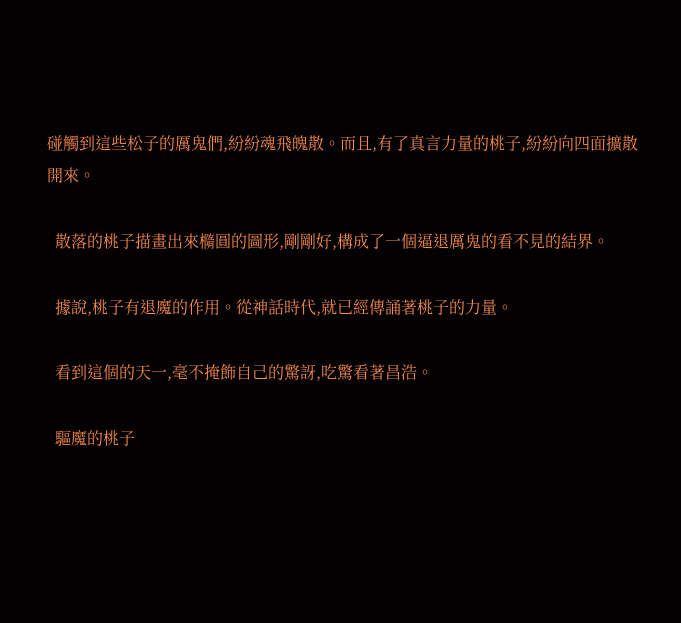碰觸到這些松子的厲鬼們,紛紛魂飛魄散。而且,有了真言力量的桃子,紛紛向四面擴散開來。

  散落的桃子描畫出來橢圓的圖形,剛剛好,構成了一個逼退厲鬼的看不見的結界。

  據說,桃子有退魔的作用。從神話時代,就已經傳誦著桃子的力量。

  看到這個的天一,毫不掩飾自己的驚訝,吃驚看著昌浩。

  驅魔的桃子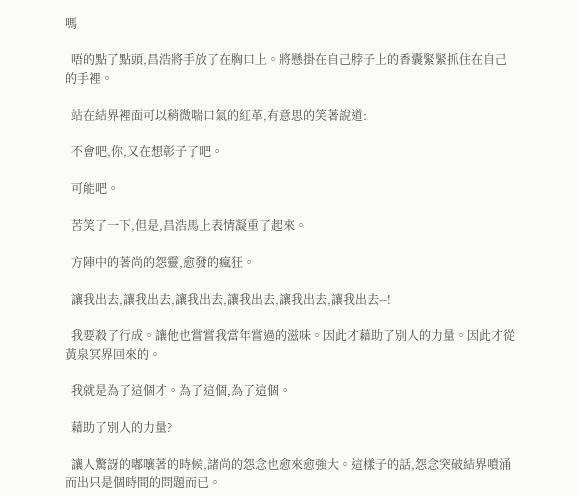嗎

  唔的點了點頭,昌浩將手放了在胸口上。將懸掛在自己脖子上的香囊緊緊抓住在自己的手裡。

  站在結界裡面可以稍微喘口氣的紅革,有意思的笑著說道:

  不會吧,你,又在想彰子了吧。

  可能吧。

  苦笑了一下,但是,昌浩馬上表情凝重了起來。

  方陣中的著尚的怨靈,愈發的瘋狂。

  讓我出去,讓我出去,讓我出去,讓我出去,讓我出去,讓我出去--!

  我要殺了行成。讓他也嘗嘗我當年嘗過的滋味。因此才藉助了別人的力量。因此才從黃泉冥界回來的。

  我就是為了這個才。為了這個,為了這個。

  藉助了別人的力量?

  讓人驚訝的嘟嚷著的時候,諸尚的怨念也愈來愈強大。這樣子的話,怨念突破結界噴涌而出只是個時間的問題而已。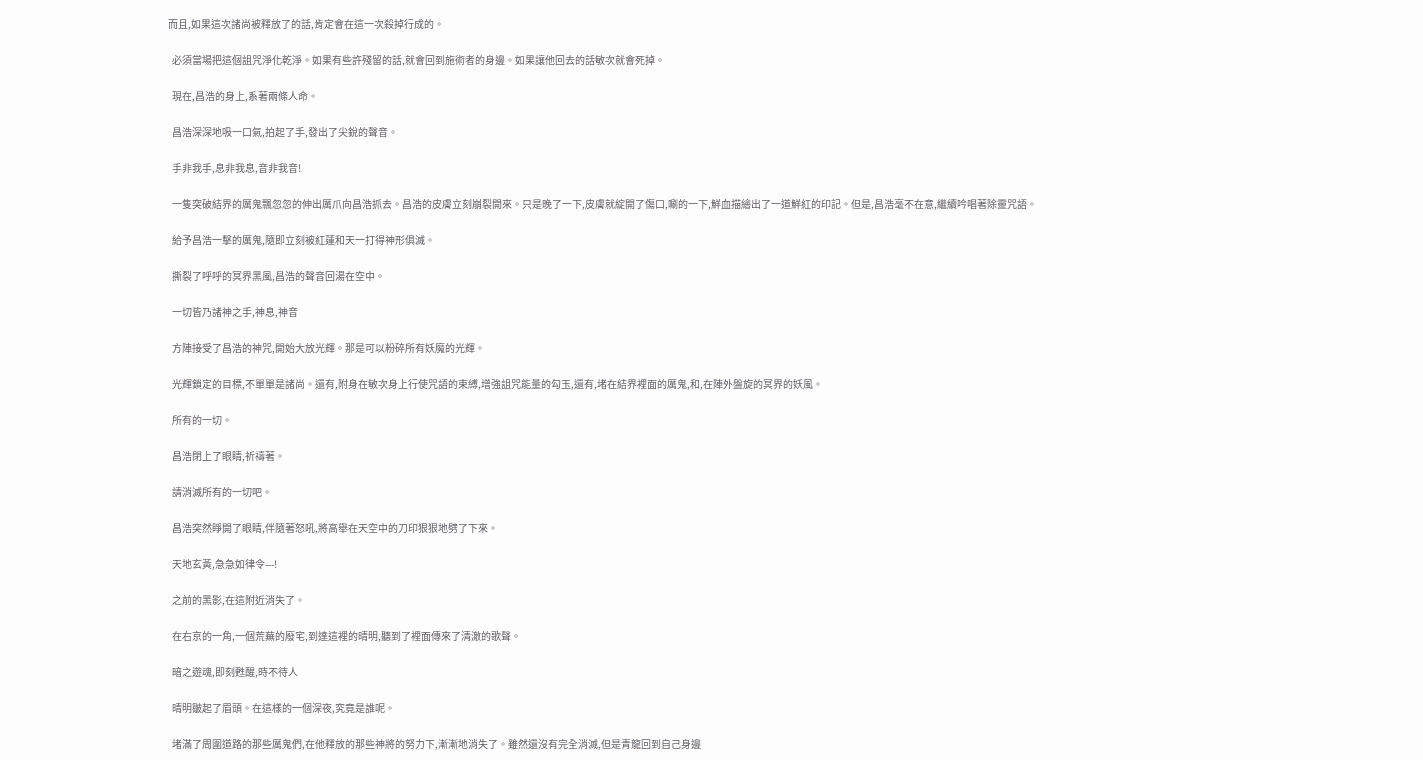而且,如果這次諸尚被釋放了的話,肯定會在這一次殺掉行成的。

  必須當場把這個詛咒淨化乾淨。如果有些許殘留的話,就會回到施術者的身邊。如果讓他回去的話敏次就會死掉。

  現在,昌浩的身上,系著兩條人命。

  昌浩深深地吸一口氣,拍起了手,發出了尖銳的聲音。

  手非我手,息非我息,音非我音!

  一隻突破結界的厲鬼飄忽忽的伸出厲爪向昌浩抓去。昌浩的皮膚立刻崩裂開來。只是晚了一下,皮膚就綻開了傷口,唰的一下,鮮血描繪出了一道鮮紅的印記。但是,昌浩毫不在意,繼續吟唱著除靈咒語。

  給予昌浩一擊的厲鬼,隨即立刻被紅蓮和天一打得神形俱滅。

  撕裂了呼呼的冥界黑風,昌浩的聲音回湯在空中。

  一切皆乃諸神之手,神息,神音

  方陣接受了昌浩的神咒,開始大放光輝。那是可以粉碎所有妖魔的光輝。

  光輝鎖定的目標,不單單是諸尚。還有,附身在敏次身上行使咒語的束縛,增強詛咒能量的勾玉,還有,堵在結界裡面的厲鬼,和,在陣外盤旋的冥界的妖風。

  所有的一切。

  昌浩閉上了眼睛,祈禱著。

  請消滅所有的一切吧。

  昌浩突然睜開了眼睛,伴隨著怒吼,將高舉在天空中的刀印狠狠地劈了下來。

  天地玄黃,急急如律令---!

  之前的黑影,在這附近消失了。

  在右京的一角,一個荒蕪的廢宅,到達這裡的晴明,聽到了裡面傳來了清澈的歌聲。

  暗之遊魂,即刻甦醒,時不待人

  晴明皺起了眉頭。在這樣的一個深夜,究竟是誰呢。

  堵滿了周圍道路的那些厲鬼們,在他釋放的那些神將的努力下,漸漸地消失了。雖然還沒有完全消滅,但是青龍回到自己身邊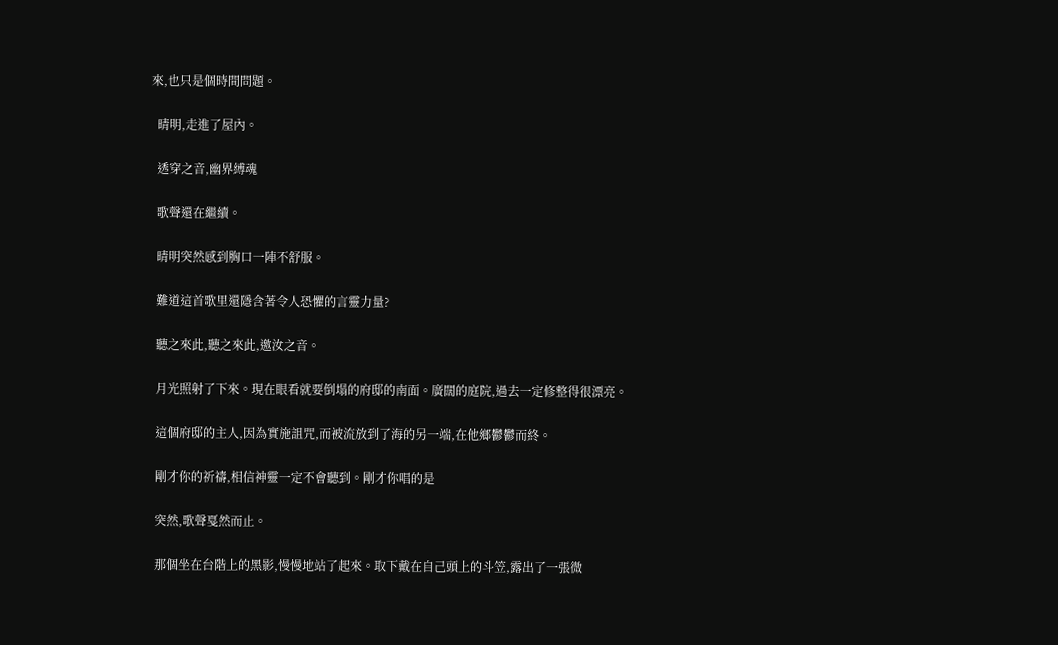來,也只是個時間問題。

  晴明,走進了屋內。

  透穿之音,幽界縛魂

  歌聲還在繼續。

  晴明突然感到胸口一陣不舒服。

  難道這首歌里還隱含著令人恐懼的言靈力量?

  聽之來此,聽之來此,邀汝之音。

  月光照射了下來。現在眼看就要倒塌的府邸的南面。廣闊的庭院,過去一定修整得很漂亮。

  這個府邸的主人,因為實施詛咒,而被流放到了海的另一端,在他鄉鬱鬱而終。

  剛才你的祈禱,相信神靈一定不會聽到。剛才你唱的是

  突然,歌聲戛然而止。

  那個坐在台階上的黑影,慢慢地站了起來。取下戴在自己頭上的斗笠,露出了一張微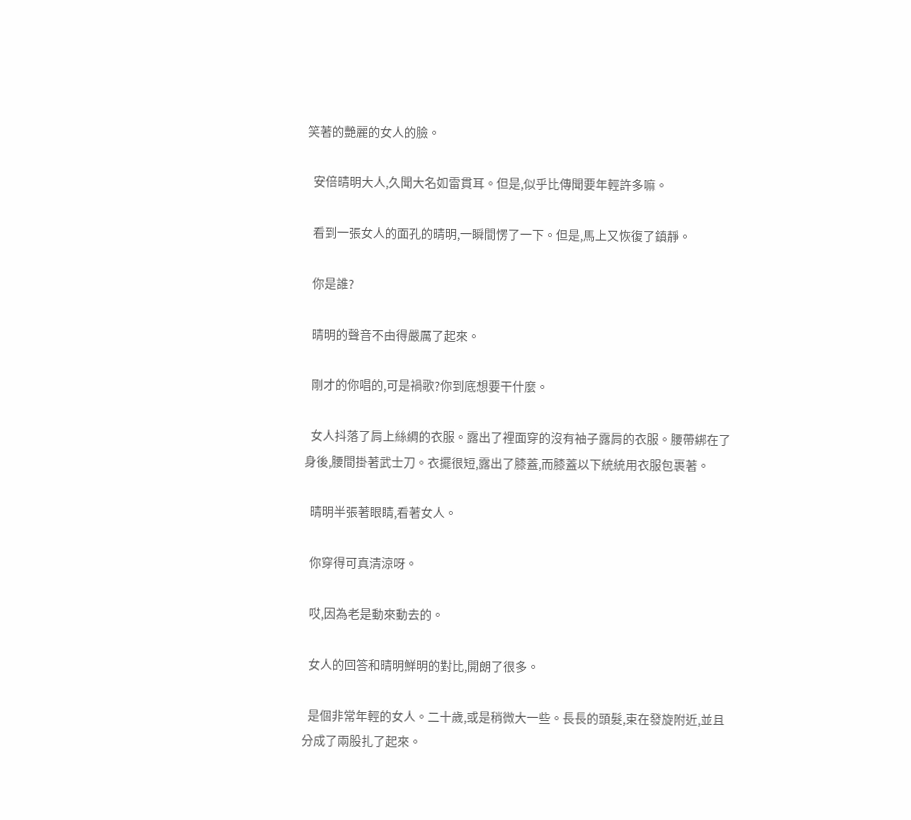笑著的艷麗的女人的臉。

  安倍晴明大人,久聞大名如雷貫耳。但是,似乎比傳聞要年輕許多嘛。

  看到一張女人的面孔的晴明,一瞬間愣了一下。但是,馬上又恢復了鎮靜。

  你是誰?

  晴明的聲音不由得嚴厲了起來。

  剛才的你唱的,可是禍歌?你到底想要干什麼。

  女人抖落了肩上絲綢的衣服。露出了裡面穿的沒有袖子露肩的衣服。腰帶綁在了身後,腰間掛著武士刀。衣擺很短,露出了膝蓋,而膝蓋以下統統用衣服包裹著。

  晴明半張著眼睛,看著女人。

  你穿得可真清涼呀。

  哎,因為老是動來動去的。

  女人的回答和晴明鮮明的對比,開朗了很多。

  是個非常年輕的女人。二十歲,或是稍微大一些。長長的頭髮,束在發旋附近,並且分成了兩股扎了起來。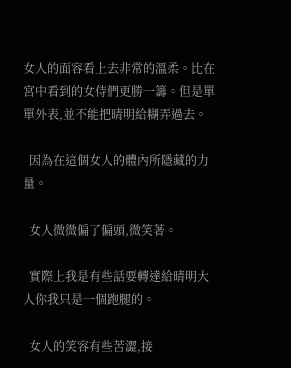女人的面容看上去非常的溫柔。比在宮中看到的女侍們更勝一籌。但是單單外表,並不能把晴明給糊弄過去。

  因為在這個女人的體內所隱藏的力量。

  女人微微偏了偏頭,微笑著。

  實際上我是有些話要轉達給晴明大人你我只是一個跑腿的。

  女人的笑容有些苦澀,接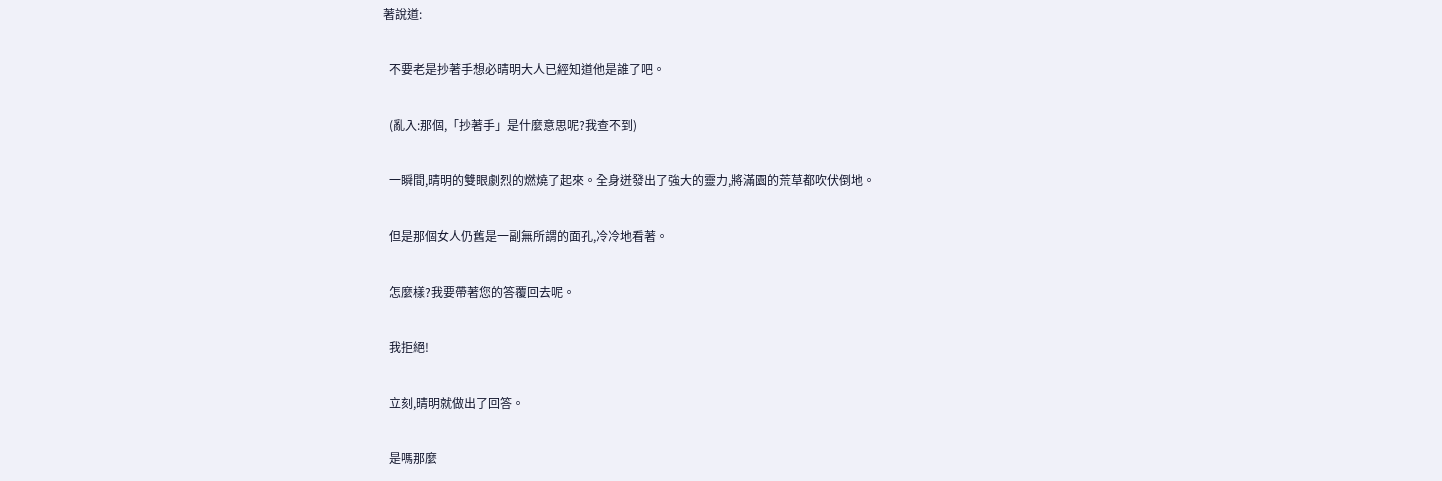著說道:

  不要老是抄著手想必晴明大人已經知道他是誰了吧。

  (亂入:那個,「抄著手」是什麼意思呢?我查不到)

  一瞬間,晴明的雙眼劇烈的燃燒了起來。全身迸發出了強大的靈力,將滿園的荒草都吹伏倒地。

  但是那個女人仍舊是一副無所謂的面孔,冷冷地看著。

  怎麼樣?我要帶著您的答覆回去呢。

  我拒絕!

  立刻,晴明就做出了回答。

  是嗎那麼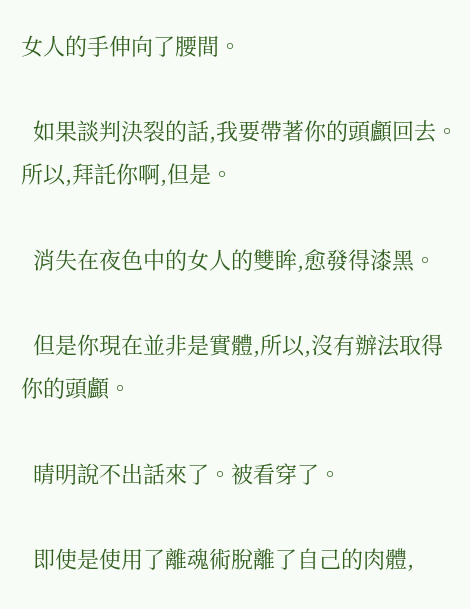女人的手伸向了腰間。

  如果談判決裂的話,我要帶著你的頭顱回去。所以,拜託你啊,但是。

  消失在夜色中的女人的雙眸,愈發得漆黑。

  但是你現在並非是實體,所以,沒有辦法取得你的頭顱。

  晴明說不出話來了。被看穿了。

  即使是使用了離魂術脫離了自己的肉體,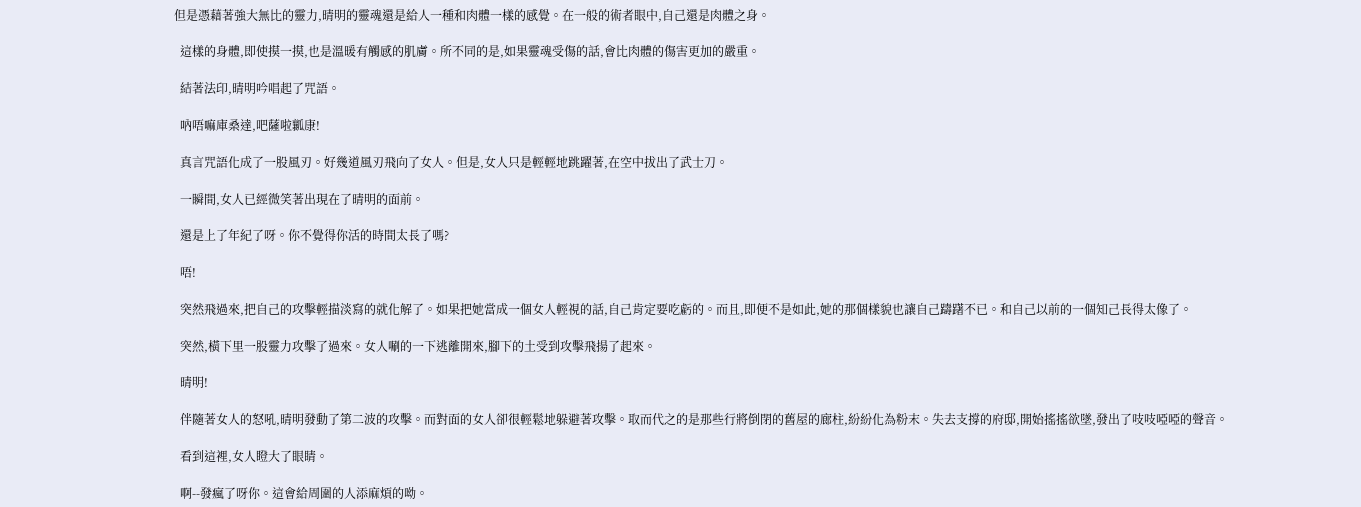但是憑藉著強大無比的靈力,晴明的靈魂還是給人一種和肉體一樣的感覺。在一般的術者眼中,自己還是肉體之身。

  這樣的身體,即使摸一摸,也是溫暖有觸感的肌膚。所不同的是,如果靈魂受傷的話,會比肉體的傷害更加的嚴重。

  結著法印,晴明吟唱起了咒語。

  吶唔嘛庫桑達,吧薩啦瓤康!

  真言咒語化成了一股風刃。好幾道風刃飛向了女人。但是,女人只是輕輕地跳躍著,在空中拔出了武士刀。

  一瞬間,女人已經微笑著出現在了晴明的面前。

  還是上了年紀了呀。你不覺得你活的時間太長了嗎?

  唔!

  突然飛過來,把自己的攻擊輕描淡寫的就化解了。如果把她當成一個女人輕視的話,自己肯定要吃虧的。而且,即便不是如此,她的那個樣貌也讓自己躊躇不已。和自己以前的一個知己長得太像了。

  突然,橫下里一股靈力攻擊了過來。女人唰的一下逃離開來,腳下的土受到攻擊飛揚了起來。

  晴明!

  伴隨著女人的怒吼,晴明發動了第二波的攻擊。而對面的女人卻很輕鬆地躲避著攻擊。取而代之的是那些行將倒閉的舊屋的廊柱,紛紛化為粉末。失去支撐的府邸,開始搖搖欲墜,發出了吱吱啞啞的聲音。

  看到這裡,女人瞪大了眼睛。

  啊--發瘋了呀你。這會給周圍的人添麻煩的呦。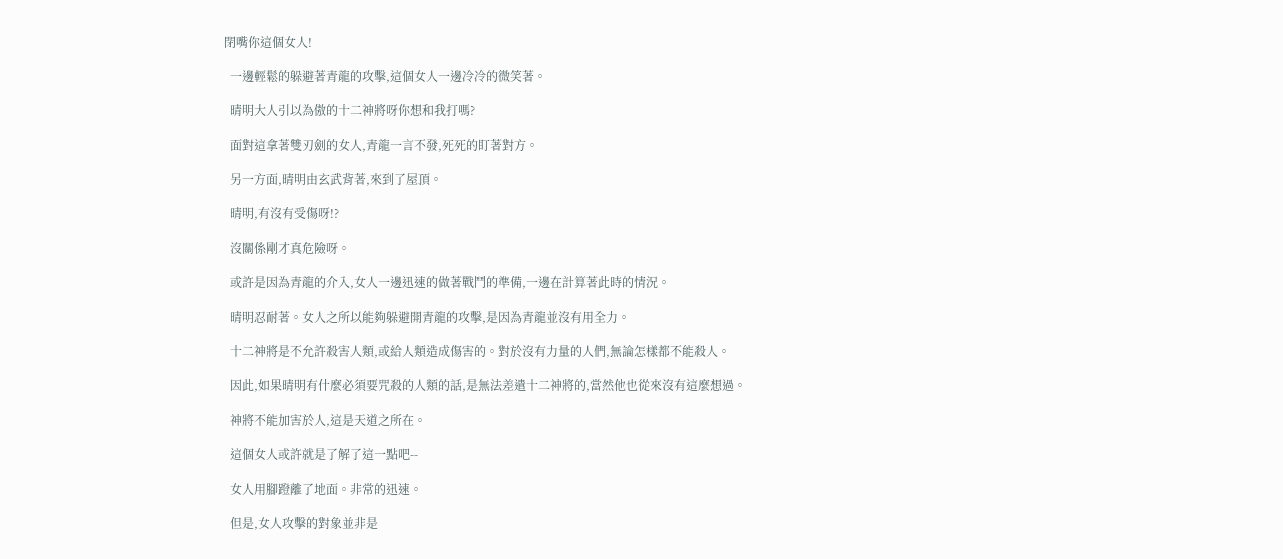閉嘴你這個女人!

  一邊輕鬆的躲避著青龍的攻擊,這個女人一邊冷冷的微笑著。

  晴明大人引以為傲的十二神將呀你想和我打嗎?

  面對這拿著雙刃劍的女人,青龍一言不發,死死的盯著對方。

  另一方面,晴明由玄武背著,來到了屋頂。

  晴明,有沒有受傷呀!?

  沒關係剛才真危險呀。

  或許是因為青龍的介入,女人一邊迅速的做著戰鬥的準備,一邊在計算著此時的情況。

  晴明忍耐著。女人之所以能夠躲避開青龍的攻擊,是因為青龍並沒有用全力。

  十二神將是不允許殺害人類,或給人類造成傷害的。對於沒有力量的人們,無論怎樣都不能殺人。

  因此,如果晴明有什麼必須要咒殺的人類的話,是無法差遣十二神將的,當然他也從來沒有這麼想過。

  神將不能加害於人,這是天道之所在。

  這個女人或許就是了解了這一點吧--

  女人用腳蹬離了地面。非常的迅速。

  但是,女人攻擊的對象並非是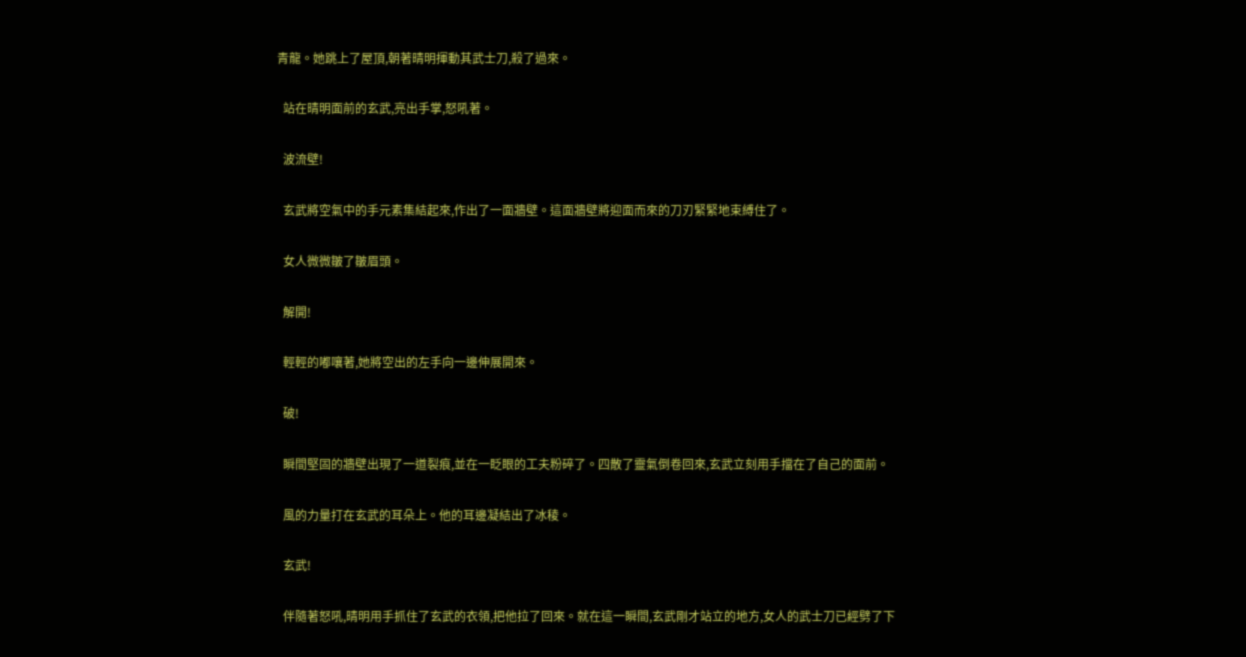青龍。她跳上了屋頂,朝著晴明揮動其武士刀,殺了過來。

  站在晴明面前的玄武,亮出手掌,怒吼著。

  波流壁!

  玄武將空氣中的手元素集結起來,作出了一面牆壁。這面牆壁將迎面而來的刀刃緊緊地束縛住了。

  女人微微皺了皺眉頭。

  解開!

  輕輕的嘟嚷著,她將空出的左手向一邊伸展開來。

  破!

  瞬間堅固的牆壁出現了一道裂痕,並在一眨眼的工夫粉碎了。四散了靈氣倒卷回來,玄武立刻用手擋在了自己的面前。

  風的力量打在玄武的耳朵上。他的耳邊凝結出了冰稜。

  玄武!

  伴隨著怒吼,晴明用手抓住了玄武的衣領,把他拉了回來。就在這一瞬間,玄武剛才站立的地方,女人的武士刀已經劈了下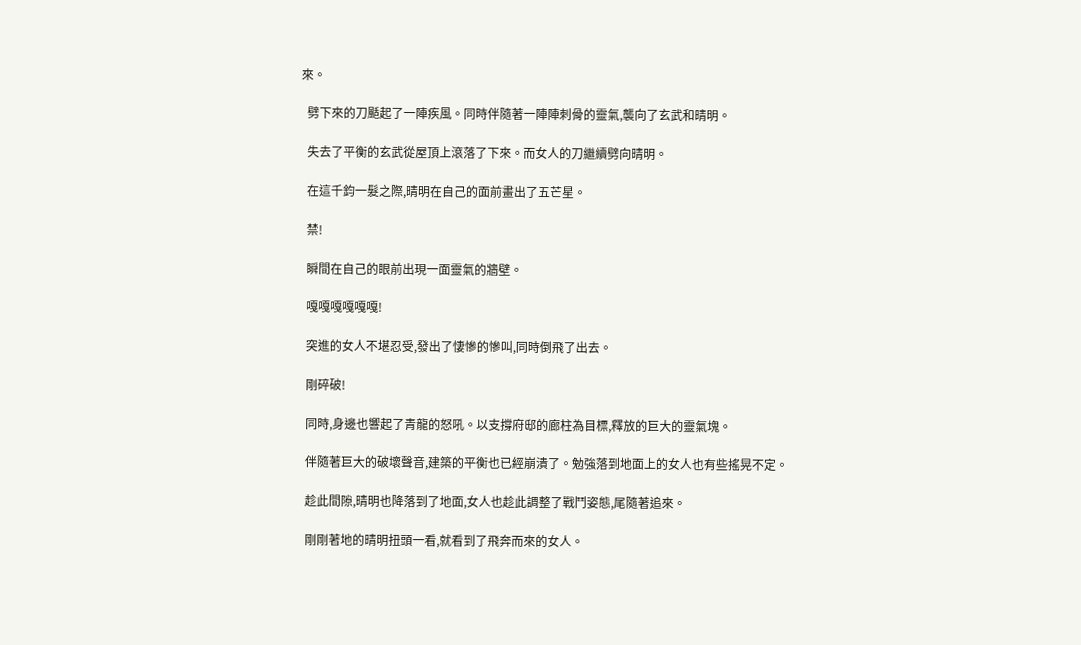來。

  劈下來的刀颳起了一陣疾風。同時伴隨著一陣陣刺骨的靈氣,襲向了玄武和晴明。

  失去了平衡的玄武從屋頂上滾落了下來。而女人的刀繼續劈向晴明。

  在這千鈞一髮之際,晴明在自己的面前畫出了五芒星。

  禁!

  瞬間在自己的眼前出現一面靈氣的牆壁。

  嘎嘎嘎嘎嘎嘎!

  突進的女人不堪忍受,發出了悽慘的慘叫,同時倒飛了出去。

  剛碎破!

  同時,身邊也響起了青龍的怒吼。以支撐府邸的廊柱為目標,釋放的巨大的靈氣塊。

  伴隨著巨大的破壞聲音,建築的平衡也已經崩潰了。勉強落到地面上的女人也有些搖晃不定。

  趁此間隙,晴明也降落到了地面,女人也趁此調整了戰鬥姿態,尾隨著追來。

  剛剛著地的晴明扭頭一看,就看到了飛奔而來的女人。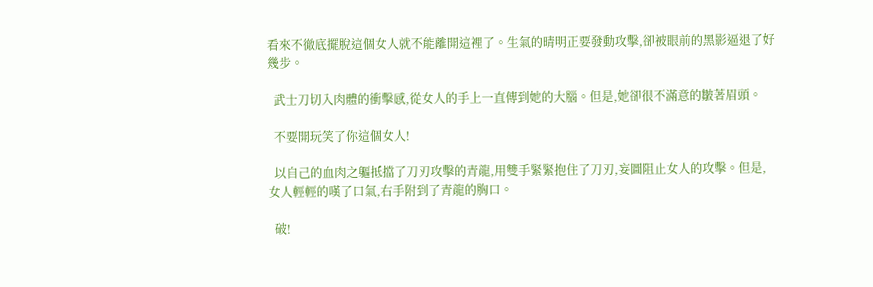看來不徹底擺脫這個女人就不能離開這裡了。生氣的晴明正要發動攻擊,卻被眼前的黑影逼退了好幾步。

  武士刀切入肉體的衝擊感,從女人的手上一直傳到她的大腦。但是,她卻很不滿意的皺著眉頭。

  不要開玩笑了你這個女人!

  以自己的血肉之軀抵擋了刀刃攻擊的青龍,用雙手緊緊抱住了刀刃,妄圖阻止女人的攻擊。但是,女人輕輕的嘆了口氣,右手附到了青龍的胸口。

  破!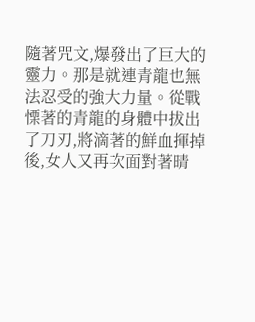隨著咒文,爆發出了巨大的靈力。那是就連青龍也無法忍受的強大力量。從戰慄著的青龍的身體中拔出了刀刃,將滴著的鮮血揮掉後,女人又再次面對著晴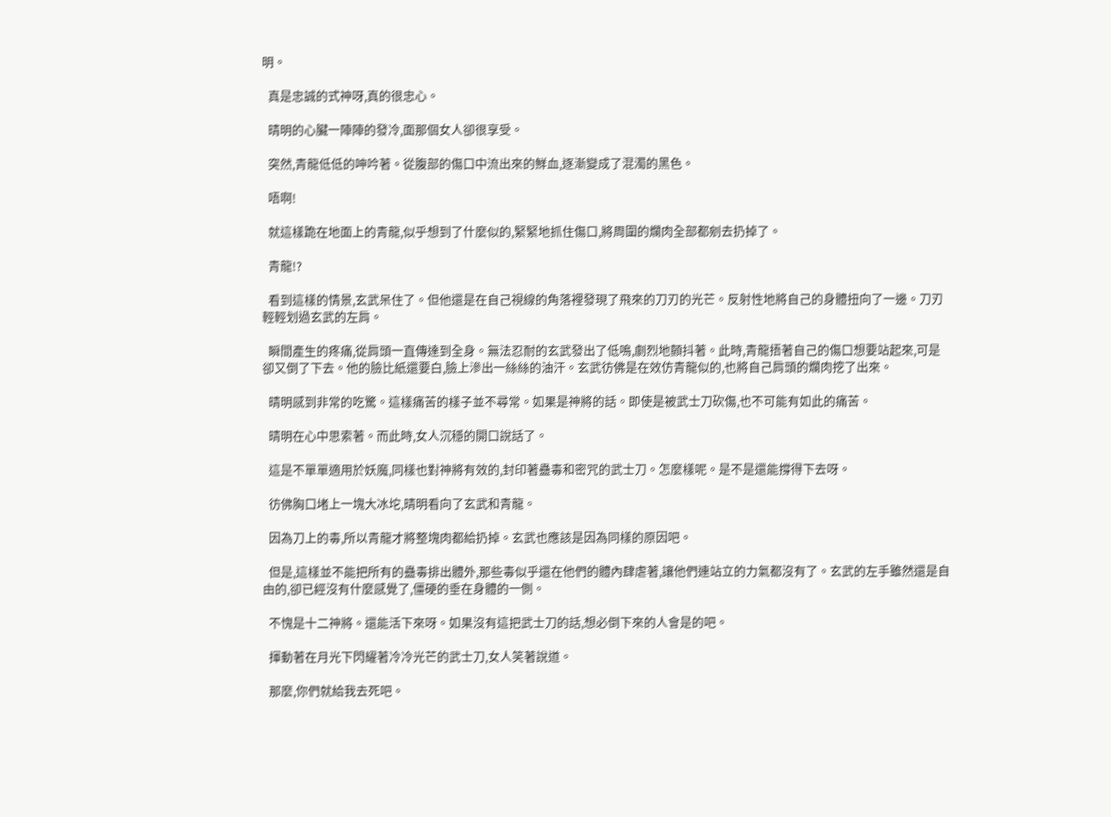明。

  真是忠誠的式神呀,真的很忠心。

  晴明的心臟一陣陣的發冷,面那個女人卻很享受。

  突然,青龍低低的呻吟著。從腹部的傷口中流出來的鮮血,逐漸變成了混濁的黑色。

  唔啊!

  就這樣跪在地面上的青龍,似乎想到了什麼似的,緊緊地抓住傷口,將周圍的爛肉全部都剜去扔掉了。

  青龍!?

  看到這樣的情景,玄武呆住了。但他還是在自己視線的角落裡發現了飛來的刀刃的光芒。反射性地將自己的身體扭向了一邊。刀刃輕輕划過玄武的左肩。

  瞬間產生的疼痛,從肩頭一直傳達到全身。無法忍耐的玄武發出了低鳴,劇烈地顫抖著。此時,青龍捂著自己的傷口想要站起來,可是卻又倒了下去。他的臉比紙還要白,臉上滲出一絲絲的油汗。玄武彷佛是在效仿青龍似的,也將自己肩頭的爛肉挖了出來。

  晴明感到非常的吃驚。這樣痛苦的樣子並不尋常。如果是神將的話。即使是被武士刀砍傷,也不可能有如此的痛苦。

  晴明在心中思索著。而此時,女人沉穩的開口說話了。

  這是不單單適用於妖魔,同樣也對神將有效的,封印著蠱毒和密咒的武士刀。怎麼樣呢。是不是還能撐得下去呀。

  彷佛胸口堵上一塊大冰坨,晴明看向了玄武和青龍。

  因為刀上的毒,所以青龍才將整塊肉都給扔掉。玄武也應該是因為同樣的原因吧。

  但是,這樣並不能把所有的蠱毒排出體外,那些毒似乎還在他們的體內肆虐著,讓他們連站立的力氣都沒有了。玄武的左手雖然還是自由的,卻已經沒有什麼感覺了,僵硬的垂在身體的一側。

  不愧是十二神將。還能活下來呀。如果沒有這把武士刀的話,想必倒下來的人會是的吧。

  揮動著在月光下閃耀著冷冷光芒的武士刀,女人笑著說道。

  那麼,你們就給我去死吧。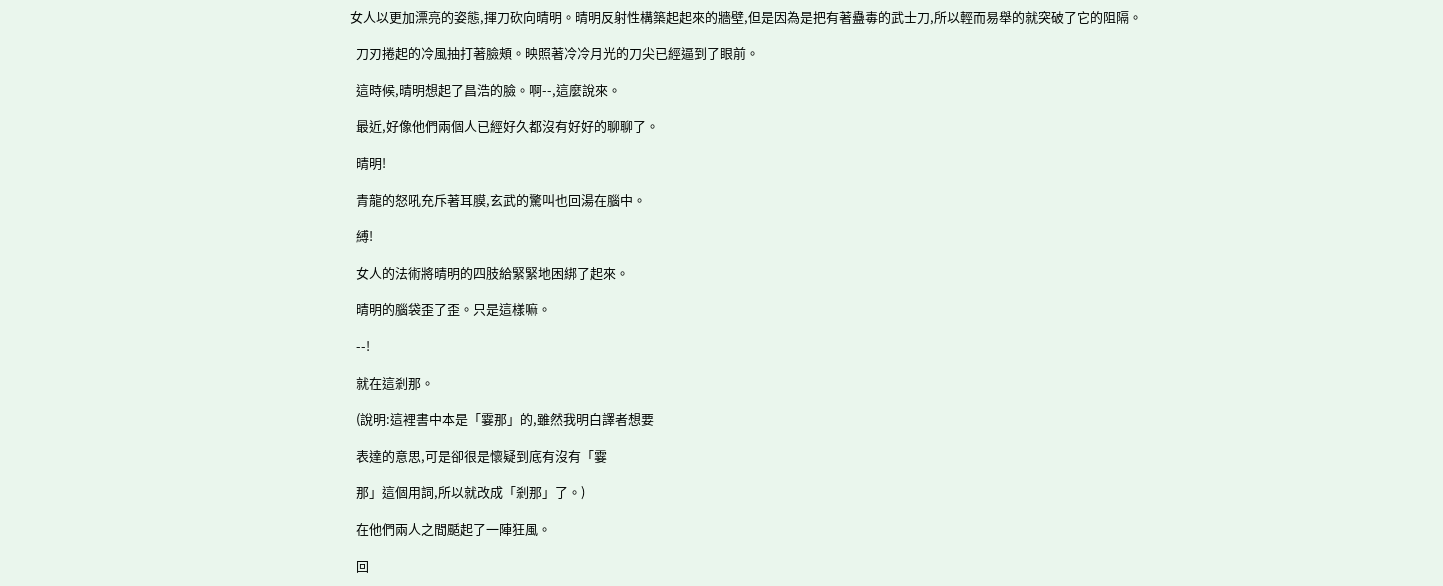女人以更加漂亮的姿態,揮刀砍向晴明。晴明反射性構築起起來的牆壁,但是因為是把有著蠱毒的武士刀,所以輕而易舉的就突破了它的阻隔。

  刀刃捲起的冷風抽打著臉頰。映照著冷冷月光的刀尖已經逼到了眼前。

  這時候,晴明想起了昌浩的臉。啊--,這麼說來。

  最近,好像他們兩個人已經好久都沒有好好的聊聊了。

  晴明!

  青龍的怒吼充斥著耳膜,玄武的驚叫也回湯在腦中。

  縛!

  女人的法術將晴明的四肢給緊緊地困綁了起來。

  晴明的腦袋歪了歪。只是這樣嘛。

  --!

  就在這剎那。

  (說明:這裡書中本是「霎那」的,雖然我明白譯者想要

  表達的意思,可是卻很是懷疑到底有沒有「霎

  那」這個用詞,所以就改成「剎那」了。)

  在他們兩人之間颳起了一陣狂風。

  回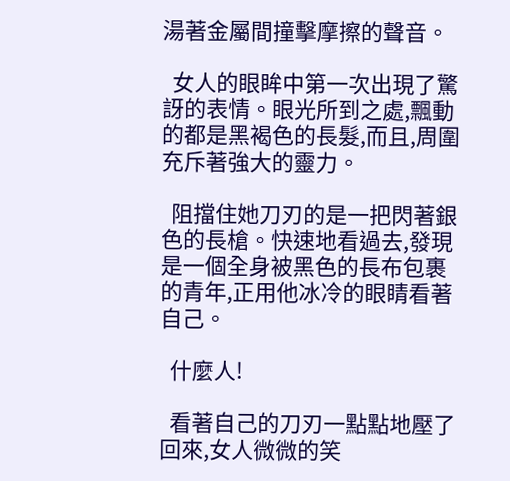湯著金屬間撞擊摩擦的聲音。

  女人的眼眸中第一次出現了驚訝的表情。眼光所到之處,飄動的都是黑褐色的長髮,而且,周圍充斥著強大的靈力。

  阻擋住她刀刃的是一把閃著銀色的長槍。快速地看過去,發現是一個全身被黑色的長布包裹的青年,正用他冰冷的眼睛看著自己。

  什麼人!

  看著自己的刀刃一點點地壓了回來,女人微微的笑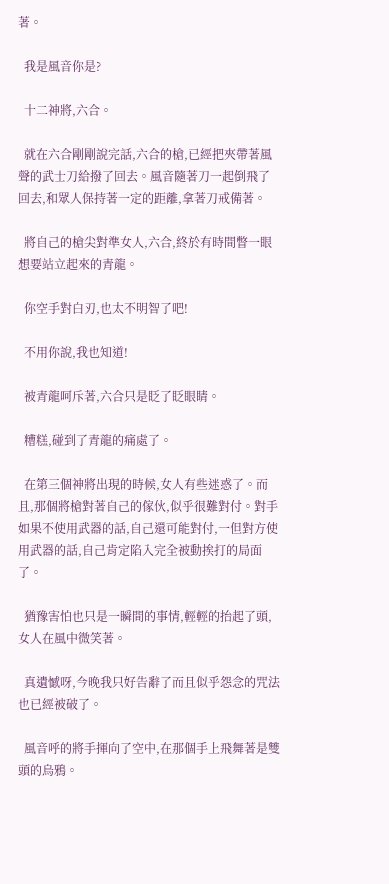著。

  我是風音你是?

  十二神將,六合。

  就在六合剛剛說完話,六合的槍,已經把夾帶著風聲的武士刀給撥了回去。風音隨著刀一起倒飛了回去,和眾人保持著一定的距離,拿著刀戒備著。

  將自己的槍尖對準女人,六合,終於有時間瞥一眼想要站立起來的青龍。

  你空手對白刃,也太不明智了吧!

  不用你說,我也知道!

  被青龍呵斥著,六合只是眨了眨眼睛。

  糟糕,碰到了青龍的痛處了。

  在第三個神將出現的時候,女人有些迷惑了。而且,那個將槍對著自己的傢伙,似乎很難對付。對手如果不使用武器的話,自己還可能對付,一但對方使用武器的話,自己肯定陷入完全被動挨打的局面了。

  猶豫害怕也只是一瞬間的事情,輕輕的抬起了頭,女人在風中微笑著。

  真遺憾呀,今晚我只好告辭了而且似乎怨念的咒法也已經被破了。

  風音呼的將手揮向了空中,在那個手上飛舞著是雙頭的烏鴉。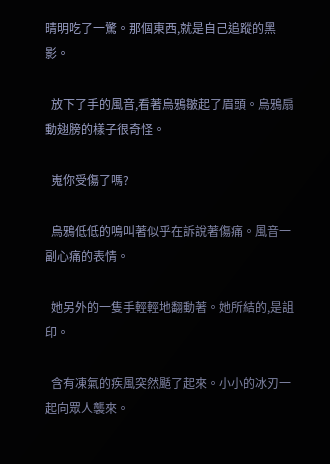晴明吃了一驚。那個東西,就是自己追蹤的黑影。

  放下了手的風音,看著烏鴉皺起了眉頭。烏鴉扇動翅膀的樣子很奇怪。

  嵬你受傷了嗎?

  烏鴉低低的鳴叫著似乎在訴說著傷痛。風音一副心痛的表情。

  她另外的一隻手輕輕地翻動著。她所結的,是詛印。

  含有凍氣的疾風突然颳了起來。小小的冰刃一起向眾人襲來。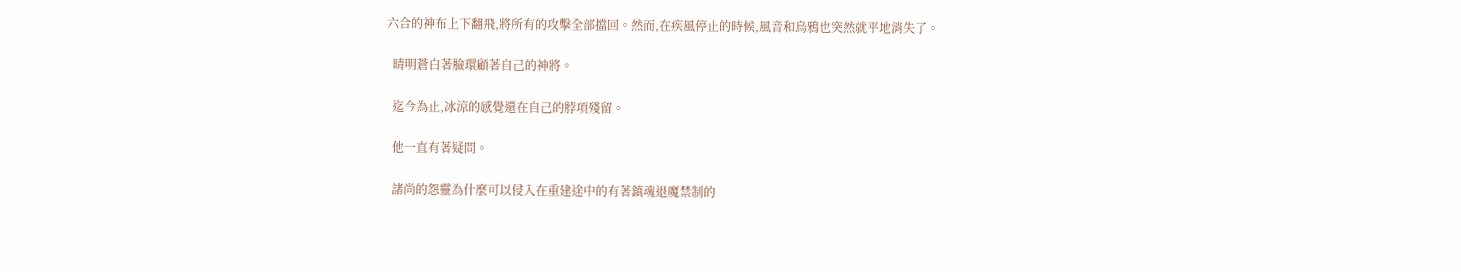六合的神布上下翻飛,將所有的攻擊全部擋回。然而,在疾風停止的時候,風音和烏鴉也突然就平地消失了。

  晴明蒼白著臉環顧著自己的神將。

  迄今為止,冰涼的感覺還在自己的脖項殘留。

  他一直有著疑問。

  諸尚的怨靈為什麼可以侵入在重建途中的有著鎮魂退魔禁制的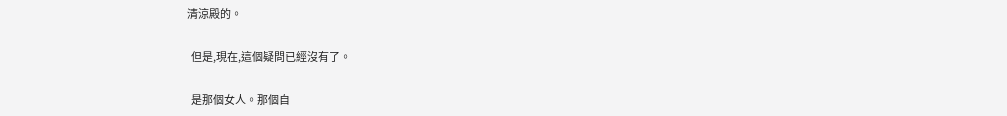清涼殿的。

  但是,現在,這個疑問已經沒有了。

  是那個女人。那個自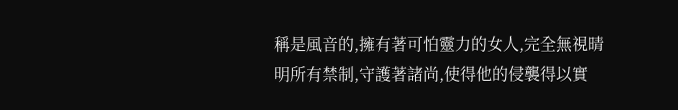稱是風音的,擁有著可怕靈力的女人,完全無視晴明所有禁制,守護著諸尚,使得他的侵襲得以實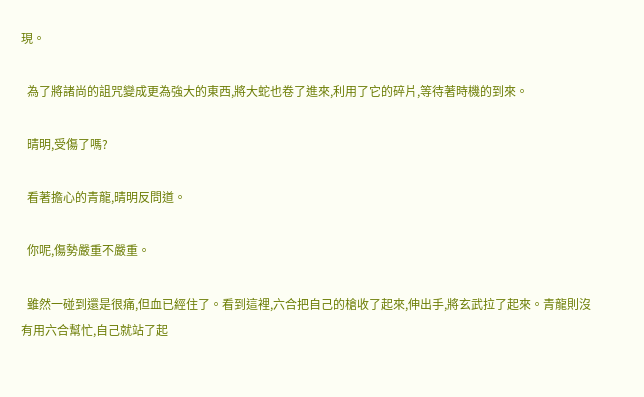現。

  為了將諸尚的詛咒變成更為強大的東西,將大蛇也卷了進來,利用了它的碎片,等待著時機的到來。

  晴明,受傷了嗎?

  看著擔心的青龍,晴明反問道。

  你呢,傷勢嚴重不嚴重。

  雖然一碰到還是很痛,但血已經住了。看到這裡,六合把自己的槍收了起來,伸出手,將玄武拉了起來。青龍則沒有用六合幫忙,自己就站了起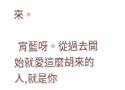來。

  宵藍呀。從過去開始就愛這麼胡來的人,就是你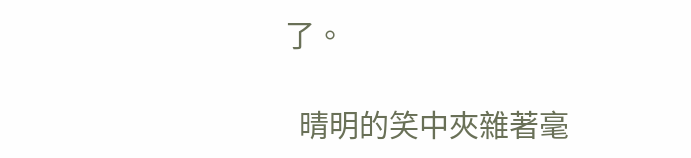了。

  晴明的笑中夾雜著毫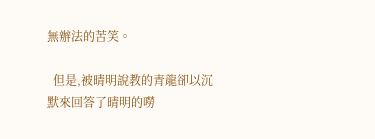無辦法的苦笑。

  但是,被晴明說教的青龍卻以沉默來回答了晴明的嘮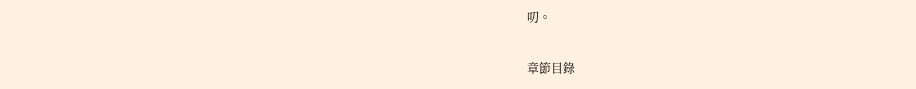叨。

章節目錄